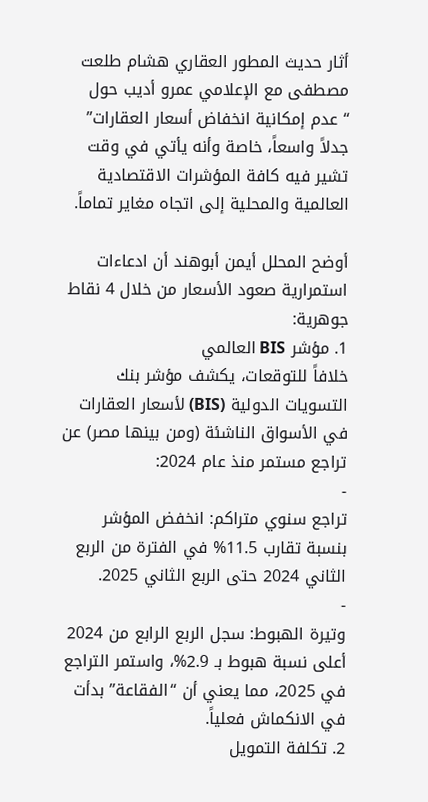أثار حديث المطور العقاري هشام طلعت مصطفى مع الإعلامي عمرو أديب حول “عدم إمكانية انخفاض أسعار العقارات” جدلاً واسعاً، خاصة وأنه يأتي في وقت تشير فيه كافة المؤشرات الاقتصادية العالمية والمحلية إلى اتجاه مغاير تماماً.

أوضح المحلل أيمن أبوهند أن ادعاءات استمرارية صعود الأسعار من خلال 4 نقاط جوهرية:
1. مؤشر BIS العالمي
خلافاً للتوقعات، يكشف مؤشر بنك التسويات الدولية (BIS) لأسعار العقارات في الأسواق الناشئة (ومن بينها مصر) عن تراجع مستمر منذ عام 2024:
-
تراجع سنوي متراكم: انخفض المؤشر بنسبة تقارب 11.5% في الفترة من الربع الثاني 2024 حتى الربع الثاني 2025.
-
وتيرة الهبوط: سجل الربع الرابع من 2024 أعلى نسبة هبوط بـ 2.9%، واستمر التراجع في 2025، مما يعني أن “الفقاعة” بدأت في الانكماش فعلياً.
2. تكلفة التمويل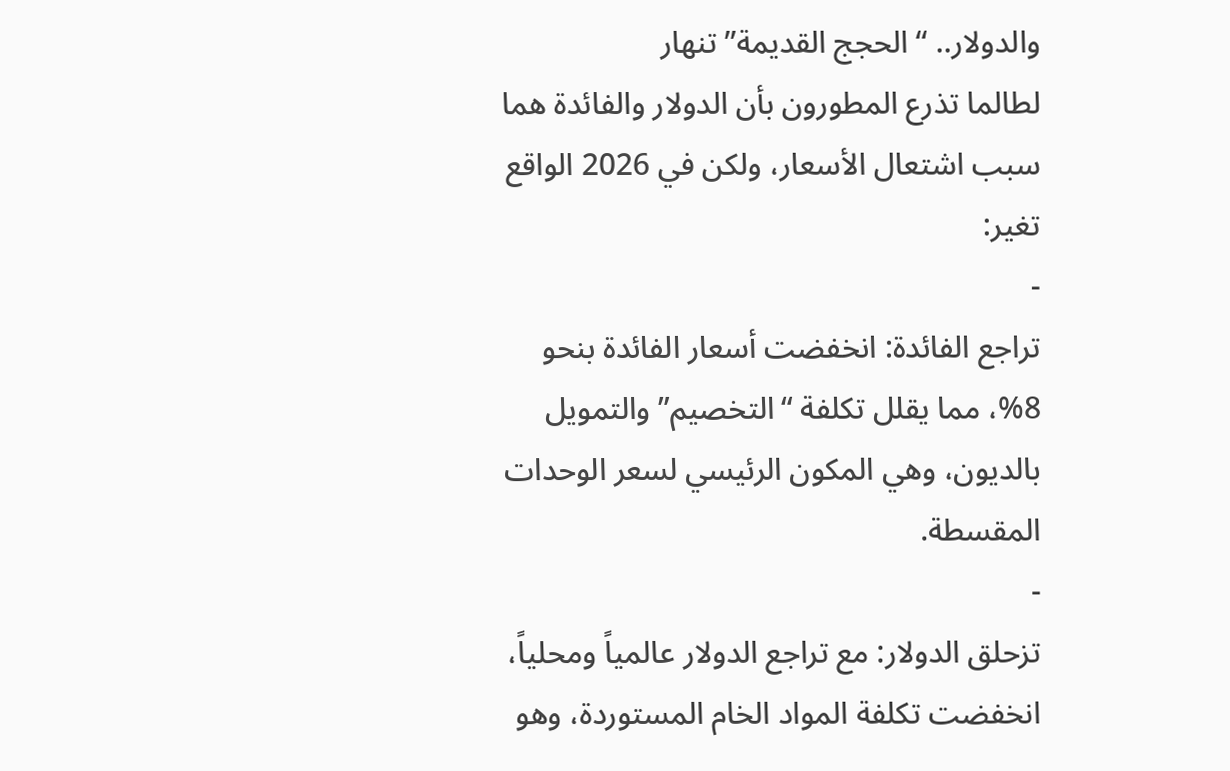والدولار.. “الحجج القديمة” تنهار
لطالما تذرع المطورون بأن الدولار والفائدة هما سبب اشتعال الأسعار، ولكن في 2026 الواقع تغير:
-
تراجع الفائدة: انخفضت أسعار الفائدة بنحو 8%، مما يقلل تكلفة “التخصيم” والتمويل بالديون، وهي المكون الرئيسي لسعر الوحدات المقسطة.
-
تزحلق الدولار: مع تراجع الدولار عالمياً ومحلياً، انخفضت تكلفة المواد الخام المستوردة، وهو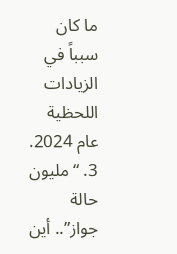ما كان سبباً في الزيادات اللحظية عام 2024.
3. “مليون حالة جواز”.. أين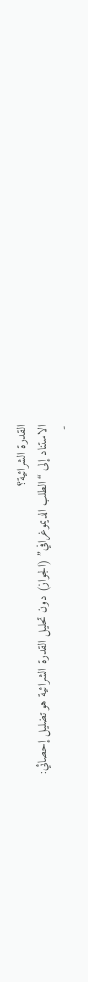القدرة الشرائية؟
الاستناد إلى “الطلب الديموغرافي” (الجواز) دون تحليل القدرة الشرائية هو تضليل إحصائي:
-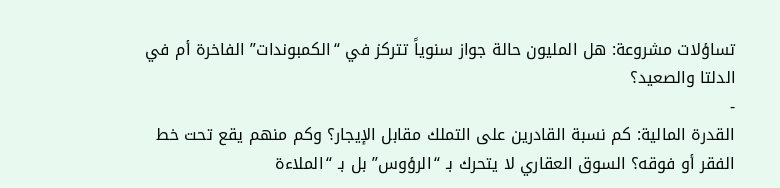تساؤلات مشروعة: هل المليون حالة جواز سنوياً تتركز في “الكمبوندات” الفاخرة أم في الدلتا والصعيد؟
-
القدرة المالية: كم نسبة القادرين على التملك مقابل الإيجار؟ وكم منهم يقع تحت خط الفقر أو فوقه؟ السوق العقاري لا يتحرك بـ “الرؤوس” بل بـ “الملاءة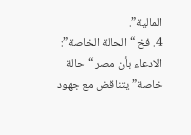المالية”.
4. فخ “الحالة الخاصة”:
الادعاء بأن مصر “حالة خاصة” يتناقض مع جهود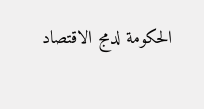الحكومة لدمج الاقتصاد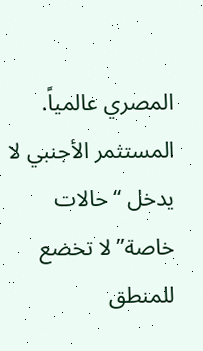المصري عالمياً. المستثمر الأجنبي لا يدخل “حالات خاصة” لا تخضع للمنطق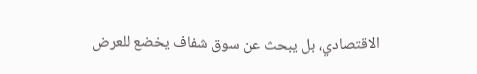الاقتصادي، بل يبحث عن سوق شفاف يخضع للعرض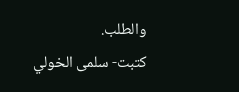والطلب.
كتبت- سلمى الخولي